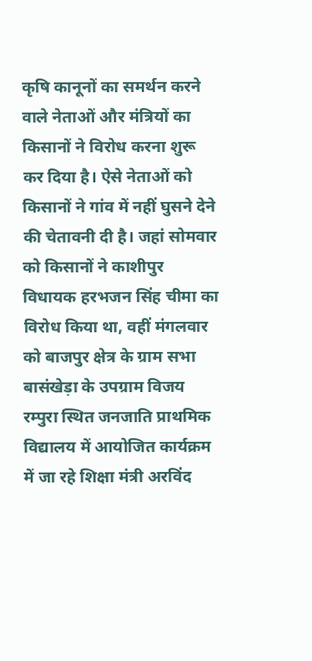कृषि कानूनों का समर्थन करने वाले नेताओं और मंत्रियों का किसानों ने विरोध करना शुरू कर दिया है। ऐसे नेताओं को किसानों ने गांव में नहीं घुसने देने की चेतावनी दी है। जहां सोमवार को किसानों ने काशीपुर विधायक हरभजन सिंह चीमा का विरोध किया था, वहीं मंगलवार को बाजपुर क्षेत्र के ग्राम सभा बासंखेड़ा के उपग्राम विजय रम्पुरा स्थित जनजाति प्राथमिक विद्यालय में आयोजित कार्यक्रम में जा रहे शिक्षा मंत्री अरविंद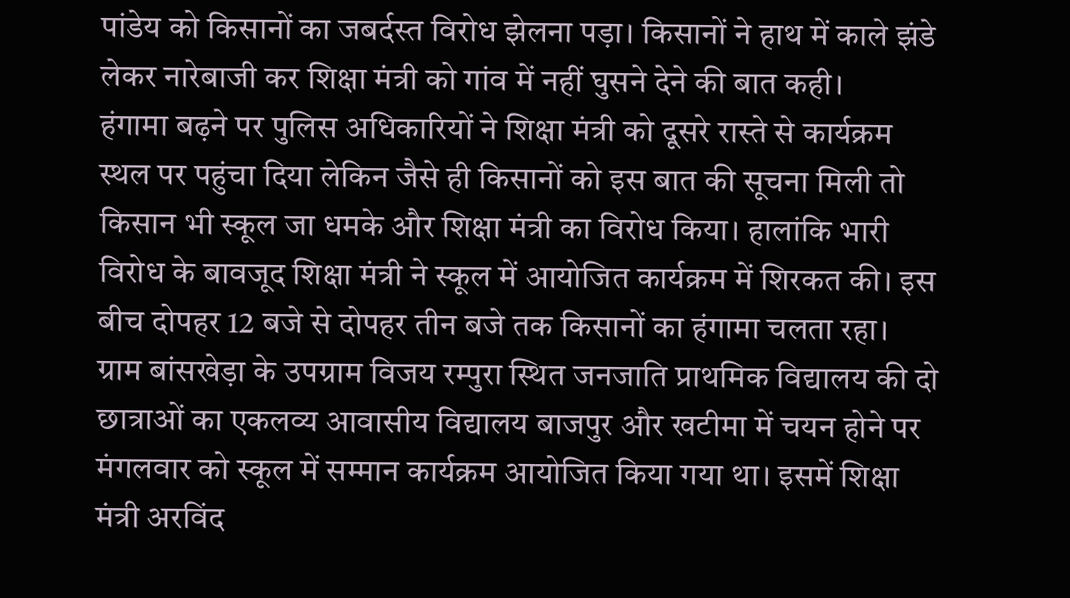पांडेय को किसानों का जबर्दस्त विरोध झेलना पड़ा। किसानों ने हाथ में काले झंडे लेकर नारेबाजी कर शिक्षा मंत्री को गांव में नहीं घुसने देने की बात कही।
हंगामा बढ़ने पर पुलिस अधिकारियों ने शिक्षा मंत्री को दूसरे रास्ते से कार्यक्रम स्थल पर पहुंचा दिया लेकिन जैसे ही किसानों को इस बात की सूचना मिली तो किसान भी स्कूल जा धमके और शिक्षा मंत्री का विरोध किया। हालांकि भारी विरोध के बावजूद शिक्षा मंत्री ने स्कूल में आयोजित कार्यक्रम में शिरकत की। इस बीच दोपहर 12 बजे से दोपहर तीन बजे तक किसानों का हंगामा चलता रहा।
ग्राम बांसखेड़ा के उपग्राम विजय रम्पुरा स्थित जनजाति प्राथमिक विद्यालय की दो छात्राओं का एकलव्य आवासीय विद्यालय बाजपुर और खटीमा में चयन होने पर मंगलवार को स्कूल में सम्मान कार्यक्रम आयोजित किया गया था। इसमें शिक्षा मंत्री अरविंद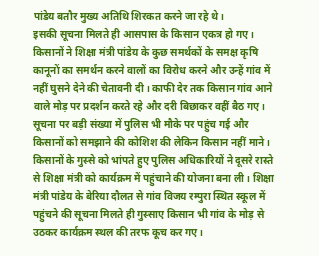पांडेय बतौर मुख्य अतिथि शिरकत करने जा रहे थे।
इसकी सूचना मिलते ही आसपास के किसान एकत्र हो गए। किसानों ने शिक्षा मंत्री पांडेय के कुछ समर्थकों के समक्ष कृषि कानूनों का समर्थन करने वालों का विरोध करने और उन्हें गांव में नहीं घुसने देने की चेतावनी दी। काफी देर तक किसान गांव आने वाले मोड़ पर प्रदर्शन करते रहे और दरी बिछाकर वहीं बैठ गए। सूचना पर बड़ी संख्या में पुलिस भी मौके पर पहुंच गई और किसानों को समझाने की कोशिश की लेकिन किसान नहीं माने।
किसानों के गुस्से को भांपते हुए पुलिस अधिकारियों ने दूसरे रास्ते से शिक्षा मंत्री को कार्यक्रम में पहुंचाने की योजना बना ली। शिक्षा मंत्री पांडेय के बेरिया दौलत से गांव विजय रम्पुरा स्थित स्कूल में पहुंचने की सूचना मिलते ही गुस्साए किसान भी गांव के मोड़ से उठकर कार्यक्रम स्थल की तरफ कूच कर गए।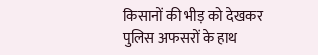किसानों की भीड़ को देखकर पुलिस अफसरों के हाथ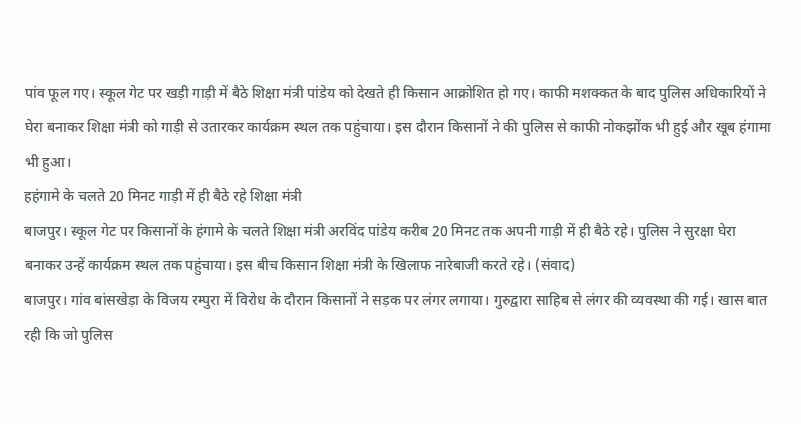पांव फूल गए। स्कूल गेट पर खड़ी गाड़ी में बैठे शिक्षा मंत्री पांडेय को देखते ही किसान आक्रोशित हो गए। काफी मशक्कत के बाद पुलिस अधिकारियों ने घेरा बनाकर शिक्षा मंत्री को गाड़ी से उतारकर कार्यक्रम स्थल तक पहुंचाया। इस दौरान किसानों ने की पुलिस से काफी नोकझोंक भी हुई और खूब हंगामा भी हुआ।
हहंगामे के चलते 20 मिनट गाड़ी में ही बैठे रहे शिक्षा मंत्री
बाजपुर। स्कूल गेट पर किसानों के हंगामे के चलते शिक्षा मंत्री अरविंद पांडेय करीब 20 मिनट तक अपनी गाड़ी में ही बैठे रहे। पुलिस ने सुरक्षा घेरा बनाकर उन्हें कार्यक्रम स्थल तक पहुंचाया। इस बीच किसान शिक्षा मंत्री के खिलाफ नारेबाजी करते रहे। (संवाद)
बाजपुर। गांव बांसखेड़ा के विजय रम्पुरा में विरोध के दौरान किसानों ने सड़क पर लंगर लगाया। गुरुद्वारा साहिब से लंगर की व्यवस्था की गई। खास बात रही कि जो पुलिस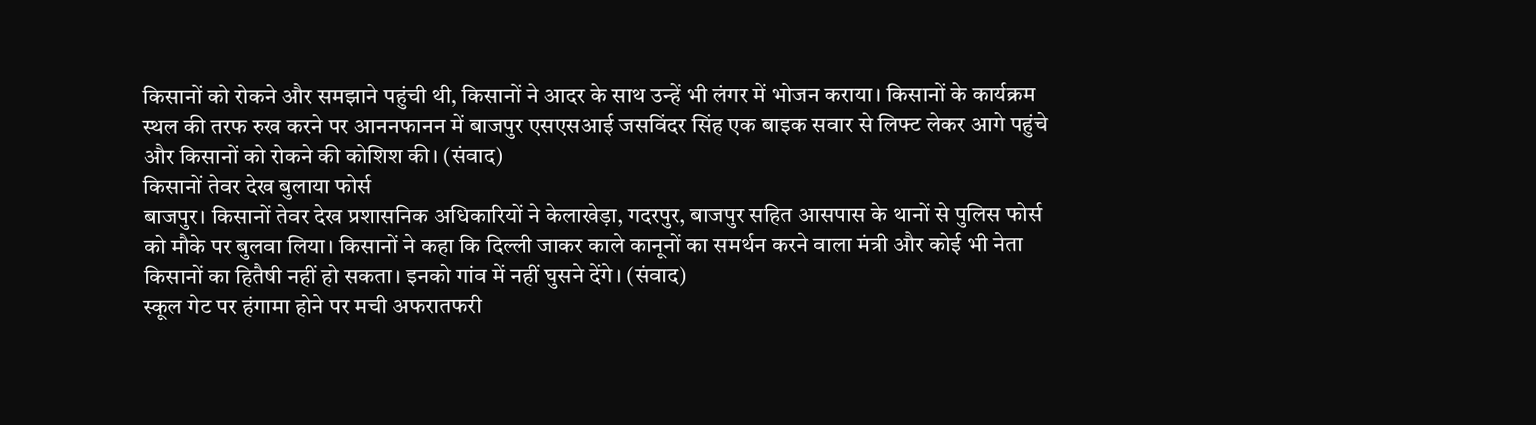किसानों को रोकने और समझाने पहुंची थी, किसानों ने आदर के साथ उन्हें भी लंगर में भोजन कराया। किसानों के कार्यक्रम स्थल की तरफ रुख करने पर आननफानन में बाजपुर एसएसआई जसविंदर सिंह एक बाइक सवार से लिफ्ट लेकर आगे पहुंचे और किसानों को रोकने की कोशिश की। (संवाद)
किसानों तेवर देख बुलाया फोर्स
बाजपुर। किसानों तेवर देख प्रशासनिक अधिकारियों ने केलाखेड़ा, गदरपुर, बाजपुर सहित आसपास के थानों से पुलिस फोर्स को मौके पर बुलवा लिया। किसानों ने कहा कि दिल्ली जाकर काले कानूनों का समर्थन करने वाला मंत्री और कोई भी नेता किसानों का हितैषी नहीं हो सकता। इनको गांव में नहीं घुसने देंगे। (संवाद)
स्कूल गेट पर हंगामा होने पर मची अफरातफरी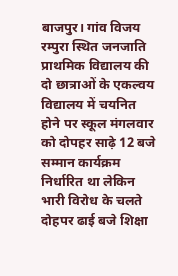बाजपुर। गांव विजय रम्पुरा स्थित जनजाति प्राथमिक विद्यालय की दो छात्राओं के एकल्वय विद्यालय में चयनित होने पर स्कूल मंगलवार को दोपहर साढ़े 12 बजे सम्मान कार्यक्रम निर्धारित था लेकिन भारी विरोध के चलते दोहपर ढाई बजे शिक्षा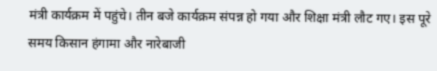मंत्री कार्यक्रम में पहुंचे। तीन बजे कार्यक्रम संपन्न हो गया और शिक्षा मंत्री लौट गए। इस पूरे समय किसान हंगामा और नारेबाजी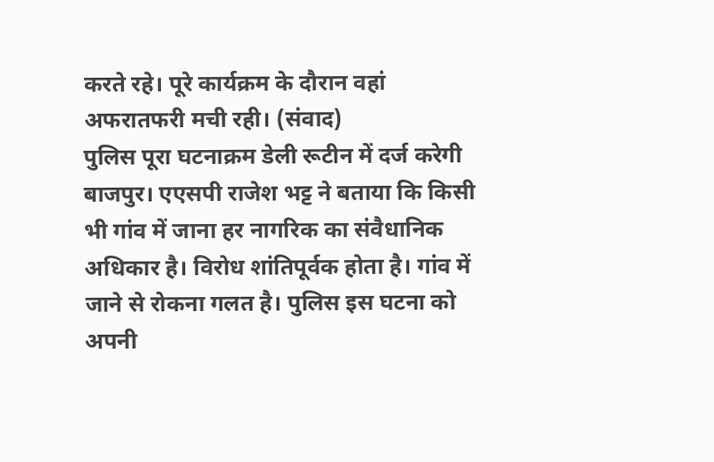करते रहे। पूरे कार्यक्रम के दौरान वहां अफरातफरी मची रही। (संवाद)
पुलिस पूरा घटनाक्रम डेली रूटीन में दर्ज करेगी
बाजपुर। एएसपी राजेश भट्ट ने बताया कि किसी भी गांव में जाना हर नागरिक का संवैधानिक अधिकार है। विरोध शांतिपूर्वक होता है। गांव में जाने से रोकना गलत है। पुलिस इस घटना को अपनी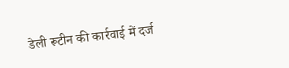डेली रूटीन की कार्रवाई में दर्ज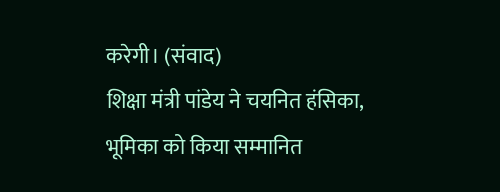करेगी। (संवाद)
शिक्षा मंत्री पांडेय ने चयनित हंसिका, भूमिका को किया सम्मानित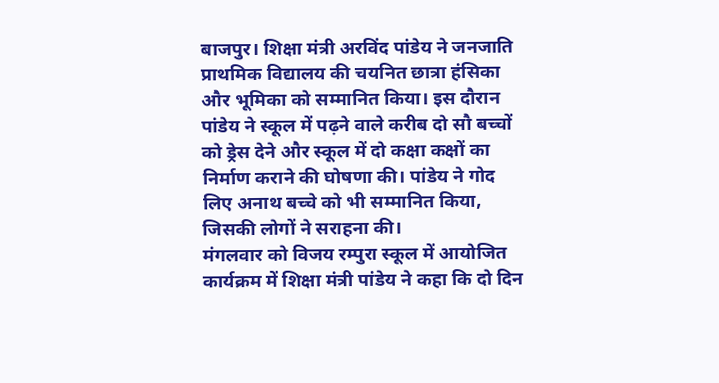बाजपुर। शिक्षा मंत्री अरविंद पांडेय ने जनजाति प्राथमिक विद्यालय की चयनित छात्रा हंसिका और भूमिका को सम्मानित किया। इस दौरान पांडेय ने स्कूल में पढ़ने वाले करीब दो सौ बच्चों को ड्रेस देने और स्कूल में दो कक्षा कक्षों का निर्माण कराने की घोषणा की। पांडेय ने गोद लिए अनाथ बच्चे को भी सम्मानित किया, जिसकी लोगों ने सराहना की।
मंगलवार को विजय रम्पुरा स्कूल में आयोजित कार्यक्रम में शिक्षा मंत्री पांडेय ने कहा कि दो दिन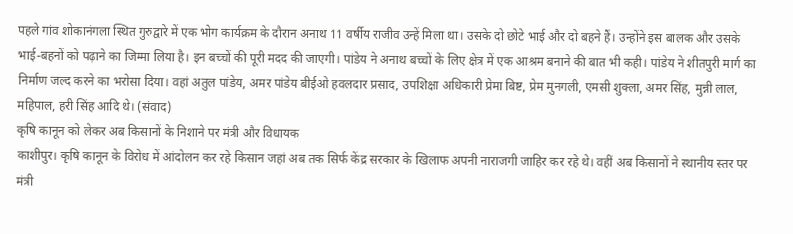पहले गांव शोकानंगला स्थित गुरुद्वारे में एक भोग कार्यक्रम के दौरान अनाथ 11 वर्षीय राजीव उन्हें मिला था। उसके दो छोटे भाई और दो बहने हैं। उन्होंने इस बालक और उसके भाई-बहनों को पढ़ाने का जिम्मा लिया है। इन बच्चों की पूरी मदद की जाएगी। पांडेय ने अनाथ बच्चों के लिए क्षेत्र में एक आश्रम बनाने की बात भी कही। पांडेय ने शीतपुरी मार्ग का निर्माण जल्द करने का भरोसा दिया। वहां अतुल पांडेय, अमर पांडेय बीईओ हवलदार प्रसाद, उपशिक्षा अधिकारी प्रेमा बिष्ट, प्रेम मुनगली, एमसी शुक्ला, अमर सिंह, मुन्नी लाल, महिपाल, हरी सिंह आदि थे। (संवाद)
कृषि कानून को लेकर अब किसानों के निशाने पर मंत्री और विधायक
काशीपुर। कृषि कानून के विरोध में आंदोलन कर रहे किसान जहां अब तक सिर्फ केंद्र सरकार के खिलाफ अपनी नाराजगी जाहिर कर रहे थे। वहीं अब किसानों ने स्थानीय स्तर पर मंत्री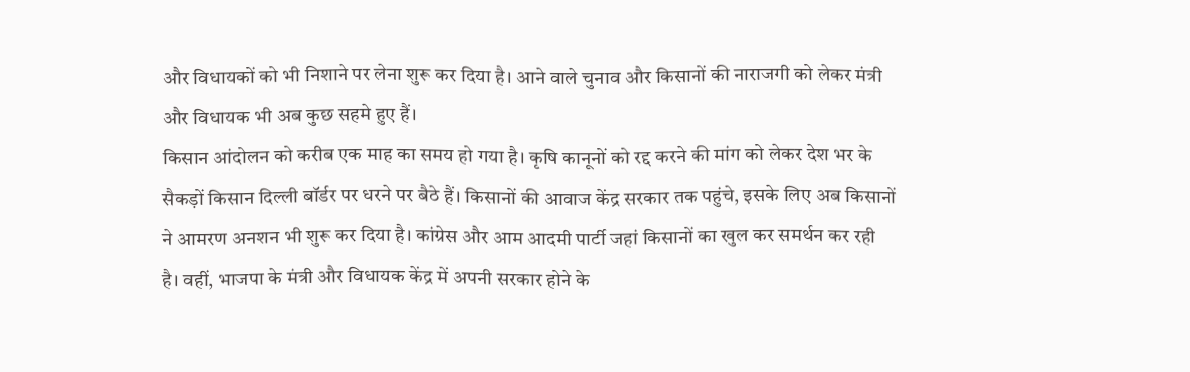और विधायकों को भी निशाने पर लेना शुरू कर दिया है। आने वाले चुनाव और किसानों की नाराजगी को लेकर मंत्री और विधायक भी अब कुछ सहमे हुए हैं।
किसान आंदोलन को करीब एक माह का समय हो गया है। कृषि कानूनों को रद्द करने की मांग को लेकर देश भर के सैकड़ों किसान दिल्ली बॉर्डर पर धरने पर बैठे हैं। किसानों की आवाज केंद्र सरकार तक पहुंचे, इसके लिए अब किसानों ने आमरण अनशन भी शुरू कर दिया है। कांग्रेस और आम आदमी पार्टी जहां किसानों का खुल कर समर्थन कर रही है। वहीं, भाजपा के मंत्री और विधायक केंद्र में अपनी सरकार होने के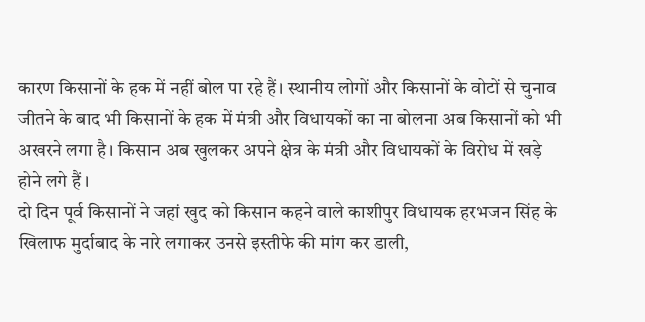कारण किसानों के हक में नहीं बोल पा रहे हैं। स्थानीय लोगों और किसानों के वोटों से चुनाव जीतने के बाद भी किसानों के हक में मंत्री और विधायकों का ना बोलना अब किसानों को भी अखरने लगा है। किसान अब खुलकर अपने क्षेत्र के मंत्री और विधायकों के विरोध में खड़े होने लगे हैं ।
दो दिन पूर्व किसानों ने जहां खुद को किसान कहने वाले काशीपुर विधायक हरभजन सिंह के खिलाफ मुर्दाबाद के नारे लगाकर उनसे इस्तीफे की मांग कर डाली,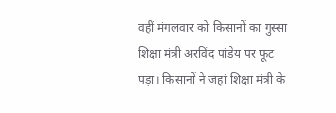वहीं मंगलवार को किसानों का गुस्सा शिक्षा मंत्री अरविंद पांडेय पर फूट पड़ा। किसानों ने जहां शिक्षा मंत्री के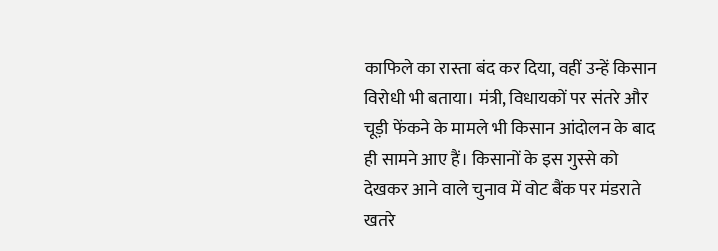काफिले का रास्ता बंद कर दिया, वहीं उन्हें किसान विरोधी भी बताया। मंत्री, विधायकों पर संतरे और चूड़ी फेंकने के मामले भी किसान आंदोलन के बाद ही सामने आए हैं। किसानों के इस गुस्से को देखकर आने वाले चुनाव में वोट बैंक पर मंडराते खतरे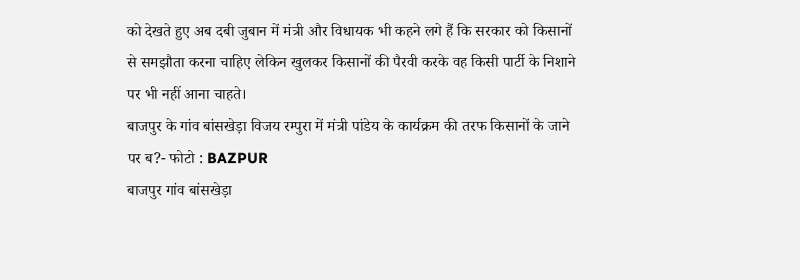को देखते हुए अब दबी जुबान में मंत्री और विधायक भी कहने लगे हैं कि सरकार को किसानों से समझौता करना चाहिए लेकिन खुलकर किसानों की पैरवी करके वह किसी पार्टी के निशाने पर भी नहीं आना चाहते।
बाजपुर के गांव बांसखेड़ा विजय रम्पुरा में मंत्री पांडेय के कार्यक्रम की तरफ किसानों के जाने पर ब?- फोटो : BAZPUR
बाजपुर गांव बांसखेड़ा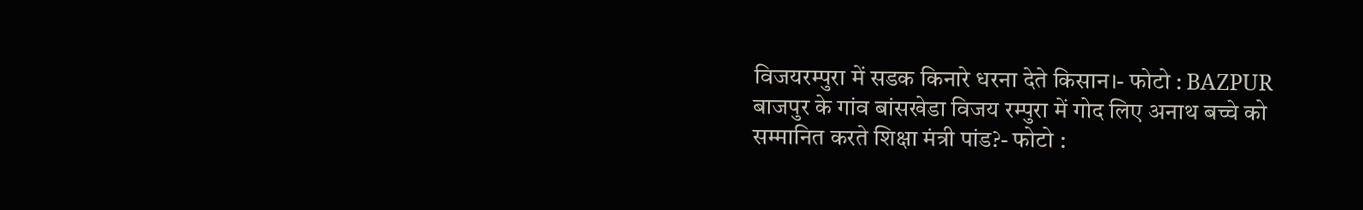विजयरम्पुरा में सडक किनारे धरना देते किसान।- फोटो : BAZPUR
बाजपुर के गांव बांसखेडा विजय रम्पुरा में गोद लिए अनाथ बच्चे को सम्मानित करते शिक्षा मंत्री पांड?- फोटो :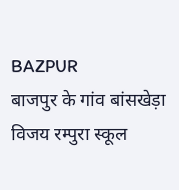BAZPUR
बाजपुर के गांव बांसखेड़ा विजय रम्पुरा स्कूल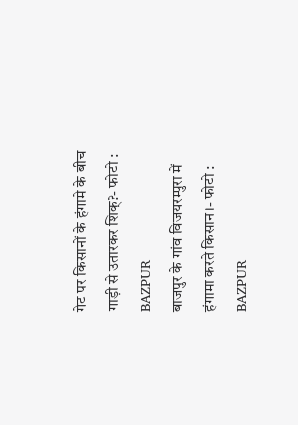गेट पर किसानों के हंगामे के बीच गाड़ी से उतारकर शिक्?- फोटो : BAZPUR
बाजपुर के गांव विजयरम्पुरा में हंगामा करते किसान।- फोटो : BAZPUR